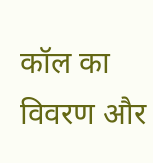कॉल का विवरण और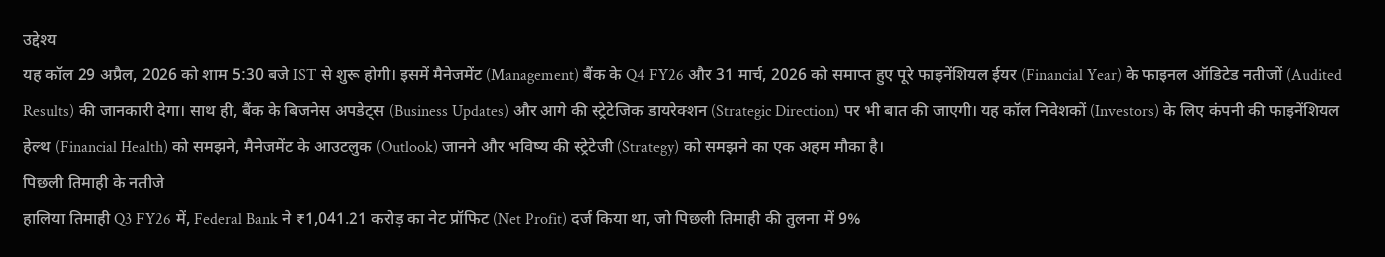उद्देश्य
यह कॉल 29 अप्रैल, 2026 को शाम 5:30 बजे IST से शुरू होगी। इसमें मैनेजमेंट (Management) बैंक के Q4 FY26 और 31 मार्च, 2026 को समाप्त हुए पूरे फाइनेंशियल ईयर (Financial Year) के फाइनल ऑडिटेड नतीजों (Audited Results) की जानकारी देगा। साथ ही, बैंक के बिजनेस अपडेट्स (Business Updates) और आगे की स्ट्रेटेजिक डायरेक्शन (Strategic Direction) पर भी बात की जाएगी। यह कॉल निवेशकों (Investors) के लिए कंपनी की फाइनेंशियल हेल्थ (Financial Health) को समझने, मैनेजमेंट के आउटलुक (Outlook) जानने और भविष्य की स्ट्रेटेजी (Strategy) को समझने का एक अहम मौका है।
पिछली तिमाही के नतीजे
हालिया तिमाही Q3 FY26 में, Federal Bank ने ₹1,041.21 करोड़ का नेट प्रॉफिट (Net Profit) दर्ज किया था, जो पिछली तिमाही की तुलना में 9%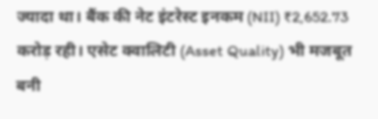ज्यादा था। बैंक की नेट इंटरेस्ट इनकम (NII) ₹2,652.73 करोड़ रही। एसेट क्वालिटी (Asset Quality) भी मजबूत बनी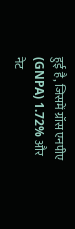हुई है, जिसमें ग्रॉस एनपीए (GNPA) 1.72% और नेट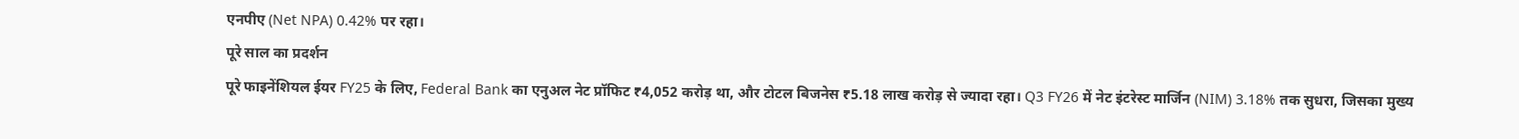एनपीए (Net NPA) 0.42% पर रहा।
पूरे साल का प्रदर्शन
पूरे फाइनेंशियल ईयर FY25 के लिए, Federal Bank का एनुअल नेट प्रॉफिट ₹4,052 करोड़ था, और टोटल बिजनेस ₹5.18 लाख करोड़ से ज्यादा रहा। Q3 FY26 में नेट इंटरेस्ट मार्जिन (NIM) 3.18% तक सुधरा, जिसका मुख्य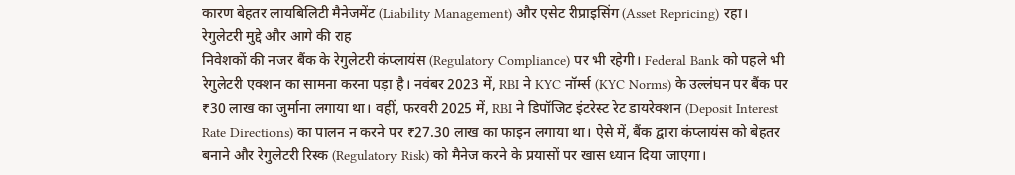कारण बेहतर लायबिलिटी मैनेजमेंट (Liability Management) और एसेट रीप्राइसिंग (Asset Repricing) रहा।
रेगुलेटरी मुद्दे और आगे की राह
निवेशकों की नजर बैंक के रेगुलेटरी कंप्लायंस (Regulatory Compliance) पर भी रहेगी। Federal Bank को पहले भी रेगुलेटरी एक्शन का सामना करना पड़ा है। नवंबर 2023 में, RBI ने KYC नॉर्म्स (KYC Norms) के उल्लंघन पर बैंक पर ₹30 लाख का जुर्माना लगाया था। वहीं, फरवरी 2025 में, RBI ने डिपॉजिट इंटरेस्ट रेट डायरेक्शन (Deposit Interest Rate Directions) का पालन न करने पर ₹27.30 लाख का फाइन लगाया था। ऐसे में, बैंक द्वारा कंप्लायंस को बेहतर बनाने और रेगुलेटरी रिस्क (Regulatory Risk) को मैनेज करने के प्रयासों पर खास ध्यान दिया जाएगा।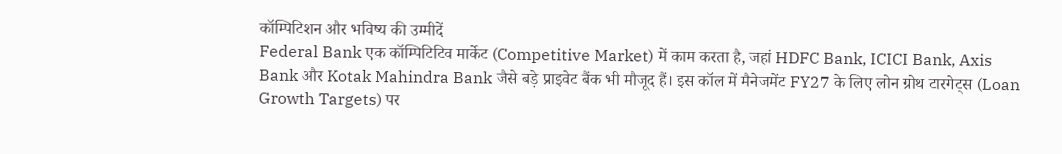कॉम्पिटिशन और भविष्य की उम्मीदें
Federal Bank एक कॉम्पिटिटिव मार्केट (Competitive Market) में काम करता है, जहां HDFC Bank, ICICI Bank, Axis Bank और Kotak Mahindra Bank जैसे बड़े प्राइवेट बैंक भी मौजूद हैं। इस कॉल में मैनेजमेंट FY27 के लिए लोन ग्रोथ टारगेट्स (Loan Growth Targets) पर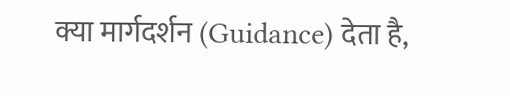क्या मार्गदर्शन (Guidance) देता है,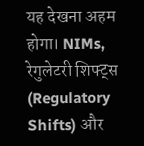यह देखना अहम होगा। NIMs, रेगुलेटरी शिफ्ट्स (Regulatory Shifts) और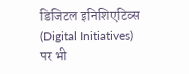डिजिटल इनिशिएटिव्स (Digital Initiatives) पर भी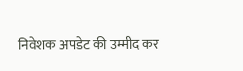निवेशक अपडेट की उम्मीद कर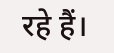रहे हैं।